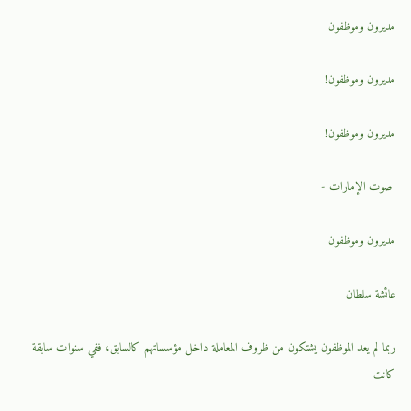مديرون وموظفون

مديرون وموظفون!

مديرون وموظفون!

 صوت الإمارات -

مديرون وموظفون

عائشة سلطان

ربما لم يعد الموظفون يشتكون من ظروف المعاملة داخل مؤسساتهم كالسابق، ففي سنوات سابقة كانت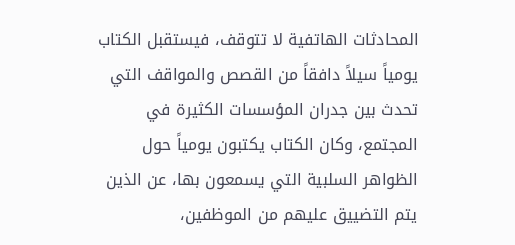المحادثات الهاتفية لا تتوقف، فيستقبل الكتاب يومياً سيلاً دافقاً من القصص والمواقف التي تحدث بين جدران المؤسسات الكثيرة في المجتمع، وكان الكتاب يكتبون يومياً حول الظواهر السلبية التي يسمعون بها، عن الذين يتم التضييق عليهم من الموظفين،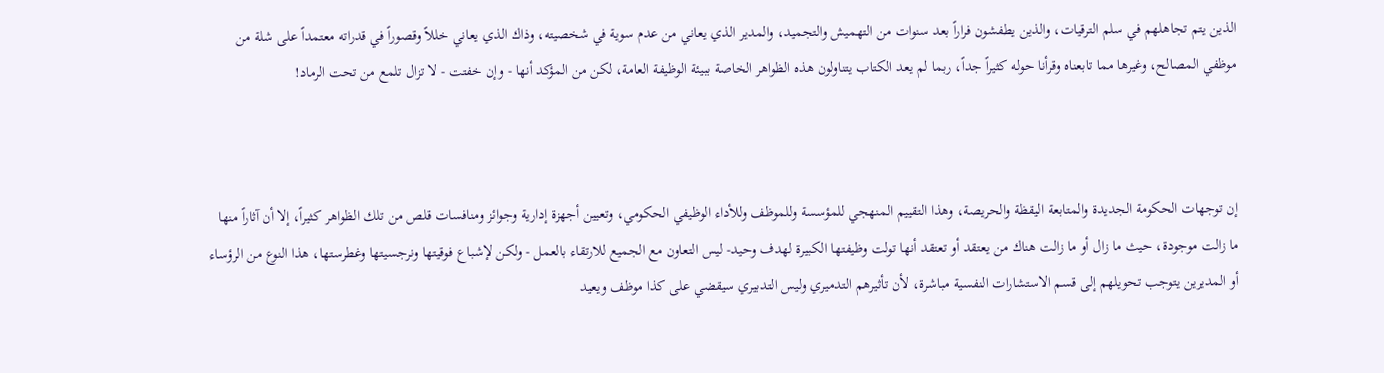الذين يتم تجاهلهم في سلم الترقيات، والذين يطفشون فراراً بعد سنوات من التهميش والتجميد، والمدير الذي يعاني من عدم سوية في شخصيته، وذاك الذي يعاني خللاً وقصوراً في قدراته معتمداً على شلة من موظفي المصالح، وغيرها مما تابعناه وقرأنا حوله كثيراً جداً، ربما لم يعد الكتاب يتناولون هذه الظواهر الخاصة ببيئة الوظيفة العامة، لكن من المؤكد أنها - وإن خفتت - لا تزال تلمع من تحت الرماد!



إن توجهات الحكومة الجديدة والمتابعة اليقظة والحريصة، وهذا التقييم المنهجي للمؤسسة وللموظف وللأداء الوظيفي الحكومي، وتعيين أجهزة إدارية وجوائز ومنافسات قلص من تلك الظواهر كثيراً، إلا أن آثاراً منها ما زالت موجودة، حيث ما زال أو ما زالت هناك من يعتقد أو تعتقد أنها تولت وظيفتها الكبيرة لهدف وحيد- ليس التعاون مع الجميع للارتقاء بالعمل - ولكن لإشباع فوقيتها ونرجسيتها وغطرستها، هذا النوع من الرؤساء أو المديرين يتوجب تحويلهم إلى قسم الاستشارات النفسية مباشرة، لأن تأثيرهم التدميري وليس التدبيري سيقضي على كذا موظف ويعيد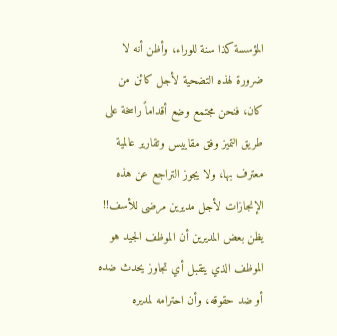المؤسسة كذا سنة للوراء، وأظن أنه لا ضرورة لهذه التضحية لأجل كائن من كان، فنحن مجتمع وضع أقداماً راسخة على طريق التميز وفق مقاييس وتقارير عالمية معترف بها، ولا يجوز التراجع عن هذه الإنجازات لأجل مديرين مرضى للأسف!!
يظن بعض المديرين أن الموظف الجيد هو الموظف الذي يتقبل أي تجاوز يحدث ضده أو ضد حقوقه، وأن احترامه لمديره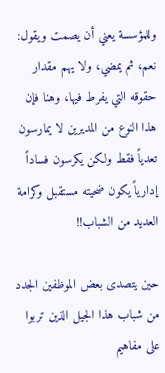وللمؤسسة يعني أن يصمت ويقول: نعم، ثم يمضي، ولا يهم مقدار حقوقه التي يفرط فيها، وهنا فإن هذا النوع من المديرين لا يمارسون تعدياً فقط ولكن يكرسون فساداً إدارياً يكون ضحيته مستقبل وكرامة العديد من الشباب!!

حين يتصدى بعض الموظفين الجدد من شباب هذا الجيل الذين تربوا على مفاهيم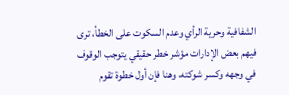الشفافية وحرية الرأي وعدم السكوت على الخطأ، ترى فيهم بعض الإدارات مؤشر خطر حقيقي يتوجب الوقوف في وجهه وكسر شوكته، وهنا فإن أول خطوة تقوم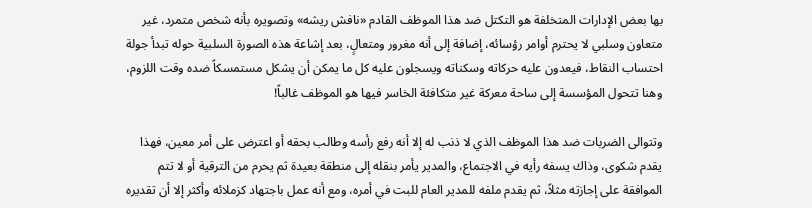بها بعض الإدارات المتخلفة هو التكتل ضد هذا الموظف القادم «نافش ريشه» وتصويره بأنه شخص متمرد، غير متعاون وسلبي لا يحترم أوامر رؤسائه، إضافة إلى أنه مغرور ومتعالٍ، بعد إشاعة هذه الصورة السلبية حوله تبدأ جولة احتساب النقاط، فيعدون عليه حركاته وسكناته ويسجلون عليه كل ما يمكن أن يشكل مستمسكاً ضده وقت اللزوم، وهنا تتحول المؤسسة إلى ساحة معركة غير متكافئة الخاسر فيها هو الموظف غالباً!

وتتوالى الضربات ضد هذا الموظف الذي لا ذنب له إلا أنه رفع رأسه وطالب بحقه أو اعترض على أمر معين، فهذا يقدم شكوى، وذاك يسفه رأيه في الاجتماع، والمدير يأمر بنقله إلى منطقة بعيدة ثم يحرم من الترقية أو لا تتم الموافقة على إجازته مثلاً، ثم يقدم ملفه للمدير العام للبت في أمره، ومع أنه عمل باجتهاد كزملائه وأكثر إلا أن تقديره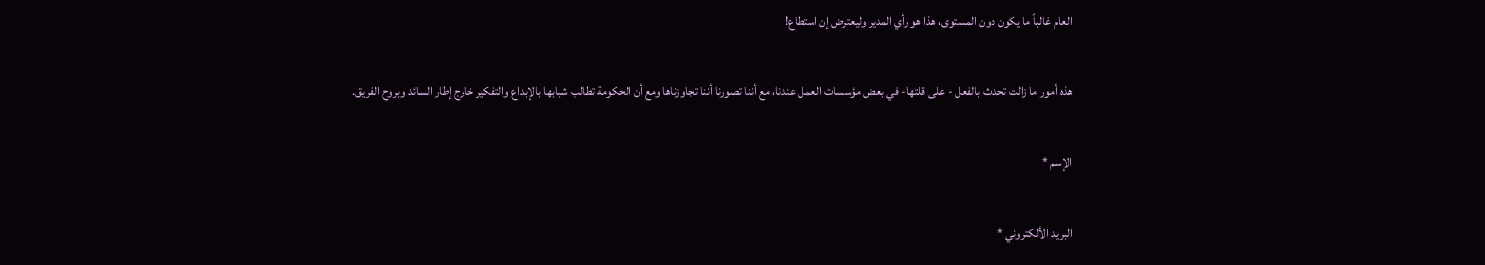العام غالباً ما يكون دون المستوى، هذا هو رأي المدير وليعترض إن استطاع!

هذه أمور ما زالت تحدث بالفعل - على قلتها- في بعض مؤسسات العمل عندنا، مع أننا تصورنا أننا تجاوزناها ومع أن الحكومة تطالب شبابها بالإبداع والتفكير خارج إطار السائد وبروح الفريق.

الإسم *

البريد الألكتروني *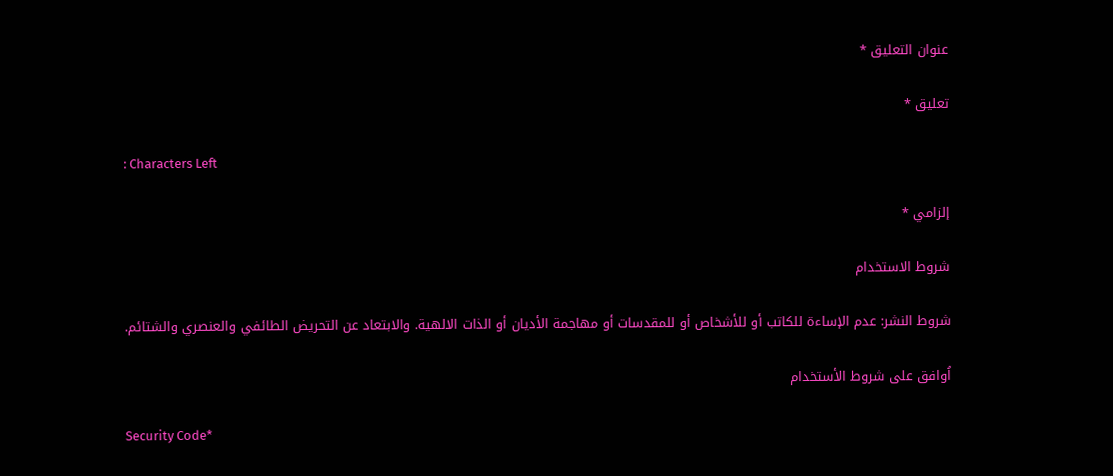عنوان التعليق *

تعليق *

: Characters Left

إلزامي *

شروط الاستخدام

شروط النشر: عدم الإساءة للكاتب أو للأشخاص أو للمقدسات أو مهاجمة الأديان أو الذات الالهية. والابتعاد عن التحريض الطائفي والعنصري والشتائم.

اُوافق على شروط الأستخدام

Security Code*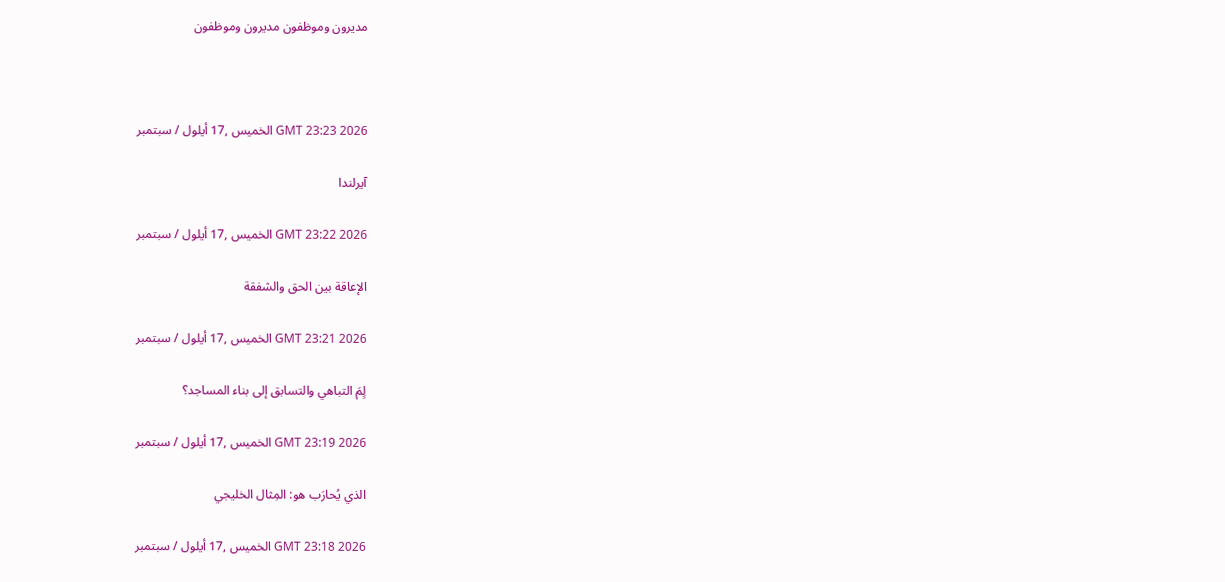مديرون وموظفون مديرون وموظفون



GMT 23:23 2026 الخميس ,17 أيلول / سبتمبر

آيرلندا

GMT 23:22 2026 الخميس ,17 أيلول / سبتمبر

الإعاقة بين الحق والشفقة

GMT 23:21 2026 الخميس ,17 أيلول / سبتمبر

لٍمَ التباهي والتسابق إلى بناء المساجد؟

GMT 23:19 2026 الخميس ,17 أيلول / سبتمبر

الذي يُحارَب هو: المِثال الخليجي

GMT 23:18 2026 الخميس ,17 أيلول / سبتمبر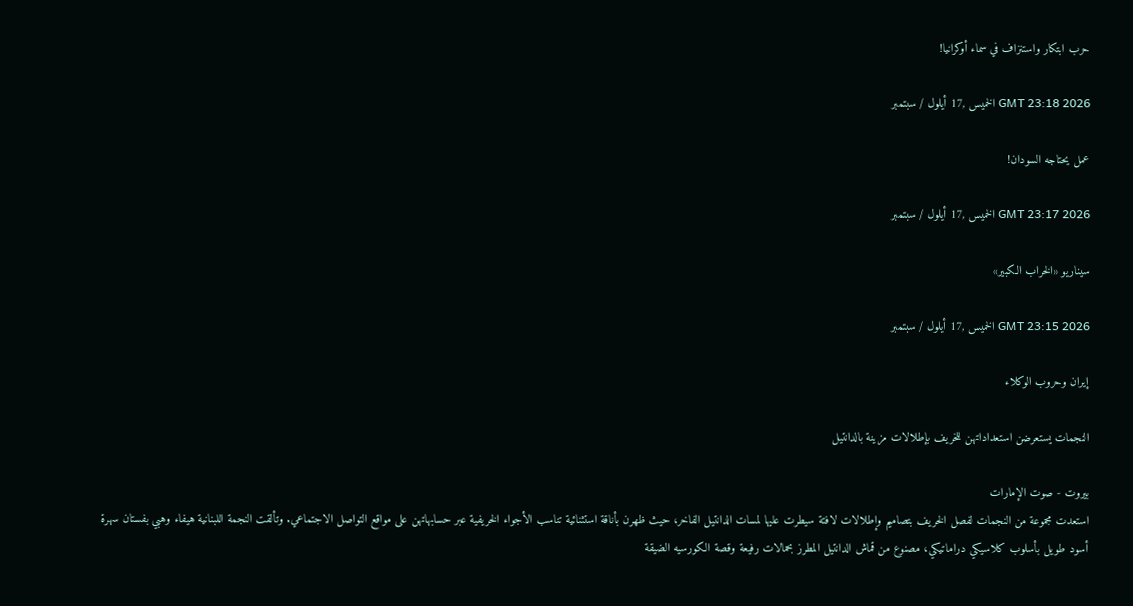حرب ابتكار واستنزاف في سماء أوكرانيا!

GMT 23:18 2026 الخميس ,17 أيلول / سبتمبر

عمل يحتاجه السودان!

GMT 23:17 2026 الخميس ,17 أيلول / سبتمبر

سيناريو «الخراب الكبير»

GMT 23:15 2026 الخميس ,17 أيلول / سبتمبر

إيران وحروب الوكلاء

النجمات يستعرضن استعداداتهن للخريف بإطلالات مزينة بالدانتيل

بيروت - صوت الإمارات
استعدت مجموعة من النجمات لفصل الخريف بتصاميم وإطلالات لافتة سيطرت عليها لمسات الدانتيل الفاخر، حيث ظهرن بأناقة استثنائية تناسب الأجواء الخريفية عبر حسابهاتهن على مواقع التواصل الاجتماعي. وتألقت النجمة اللبنانية هيفاء وهبي بفستان سهرة أسود طويل بأسلوب كلاسيكي دراماتيكي، مصنوع من قماش الدانتيل المطرز بحمالات رفيعة وقصة الكورسيه الضيقة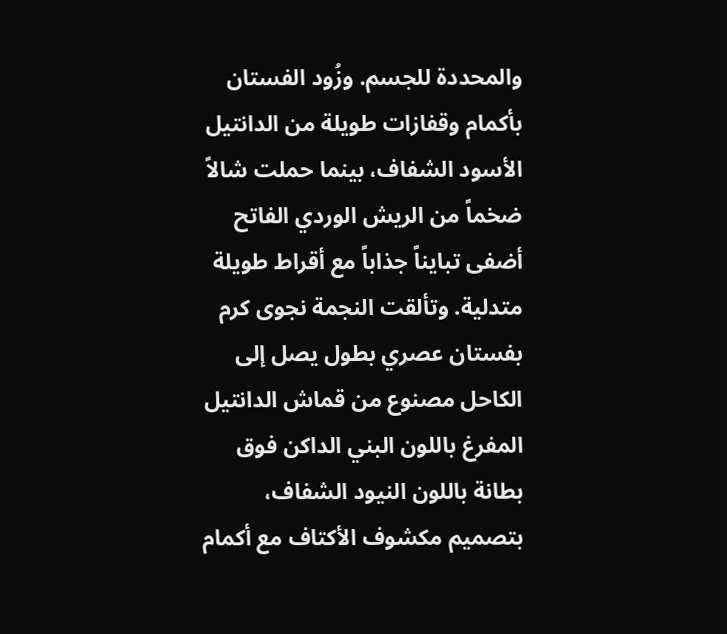والمحددة للجسم. وزُود الفستان بأكمام وقفازات طويلة من الدانتيل الأسود الشفاف، بينما حملت شالاً ضخماً من الريش الوردي الفاتح أضفى تبايناً جذاباً مع أقراط طويلة متدلية. وتألقت النجمة نجوى كرم بفستان عصري بطول يصل إلى الكاحل مصنوع من قماش الدانتيل المفرغ باللون البني الداكن فوق بطانة باللون النيود الشفاف، بتصميم مكشوف الأكتاف مع أكمام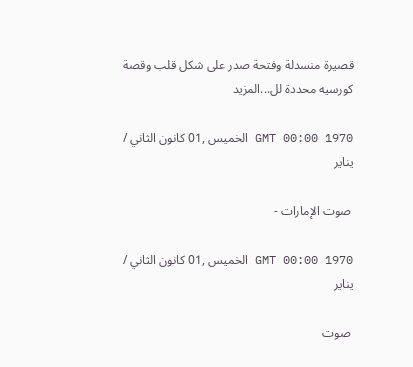قصيرة منسدلة وفتحة صدر على شكل قلب وقصة كورسيه محددة لل...المزيد

GMT 00:00 1970 الخميس ,01 كانون الثاني / يناير

 صوت الإمارات -

GMT 00:00 1970 الخميس ,01 كانون الثاني / يناير

 صوت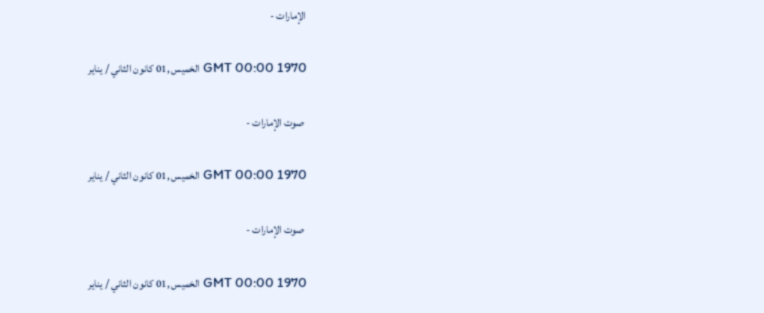الإمارات -

GMT 00:00 1970 الخميس ,01 كانون الثاني / يناير

 صوت الإمارات -

GMT 00:00 1970 الخميس ,01 كانون الثاني / يناير

 صوت الإمارات -

GMT 00:00 1970 الخميس ,01 كانون الثاني / يناير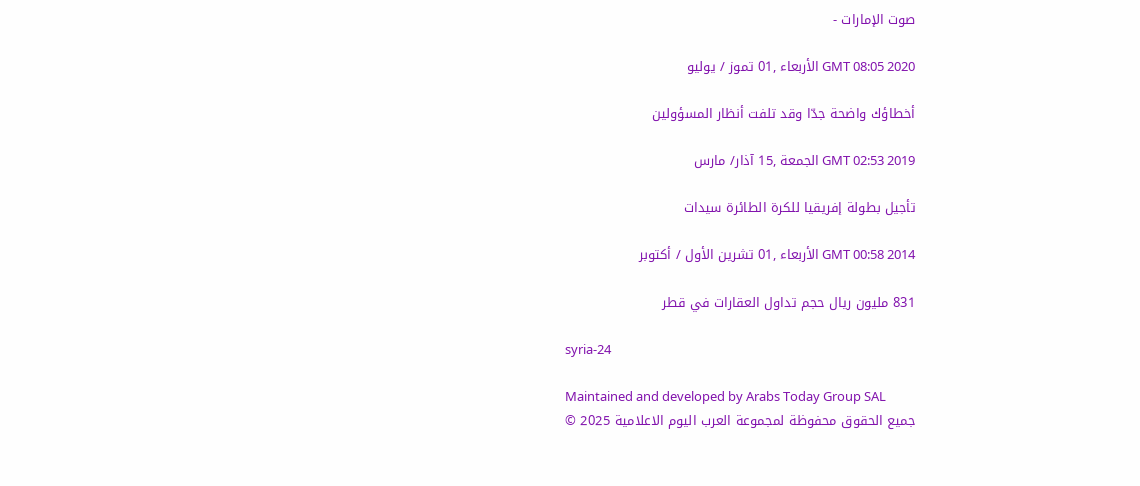صوت الإمارات -

GMT 08:05 2020 الأربعاء ,01 تموز / يوليو

أخطاؤك واضحة جدّا وقد تلفت أنظار المسؤولين

GMT 02:53 2019 الجمعة ,15 آذار/ مارس

تأجيل بطولة إفريقيا للكرة الطائرة سيدات

GMT 00:58 2014 الأربعاء ,01 تشرين الأول / أكتوبر

831 مليون ريال حجم تداول العقارات في قطر

syria-24

Maintained and developed by Arabs Today Group SAL
جميع الحقوق محفوظة لمجموعة العرب اليوم الاعلامية 2025 ©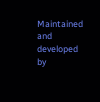Maintained and developed by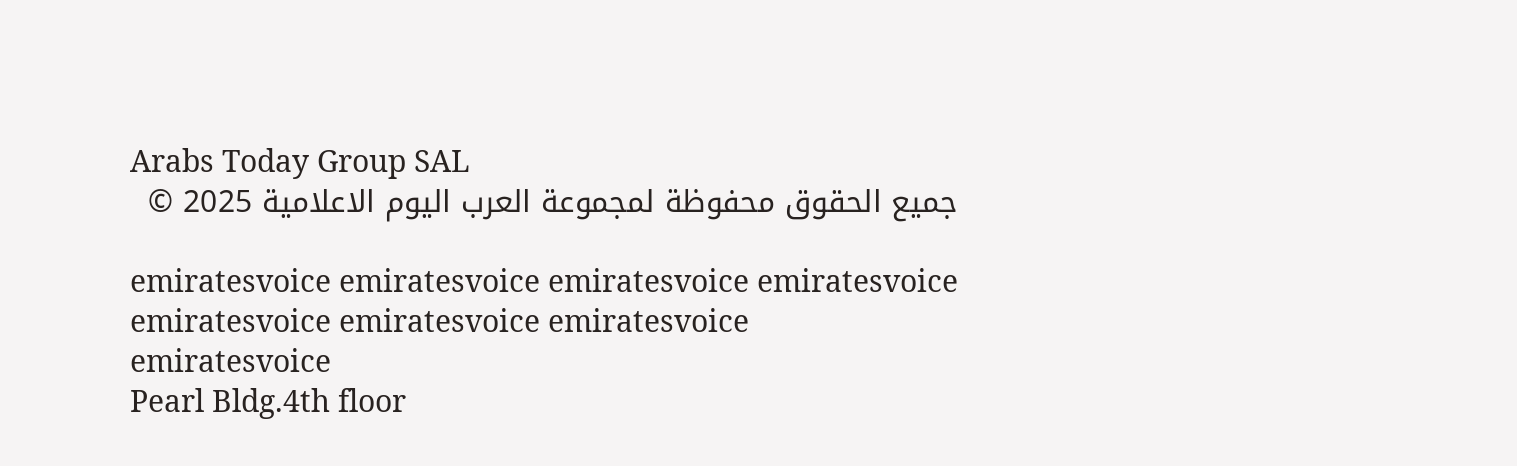Arabs Today Group SAL
جميع الحقوق محفوظة لمجموعة العرب اليوم الاعلامية 2025 ©

emiratesvoice emiratesvoice emiratesvoice emiratesvoice
emiratesvoice emiratesvoice emiratesvoice
emiratesvoice
Pearl Bldg.4th floor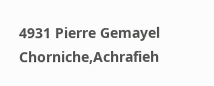4931 Pierre Gemayel Chorniche,Achrafieh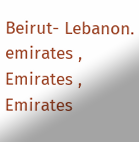Beirut- Lebanon.
emirates , Emirates , Emirates